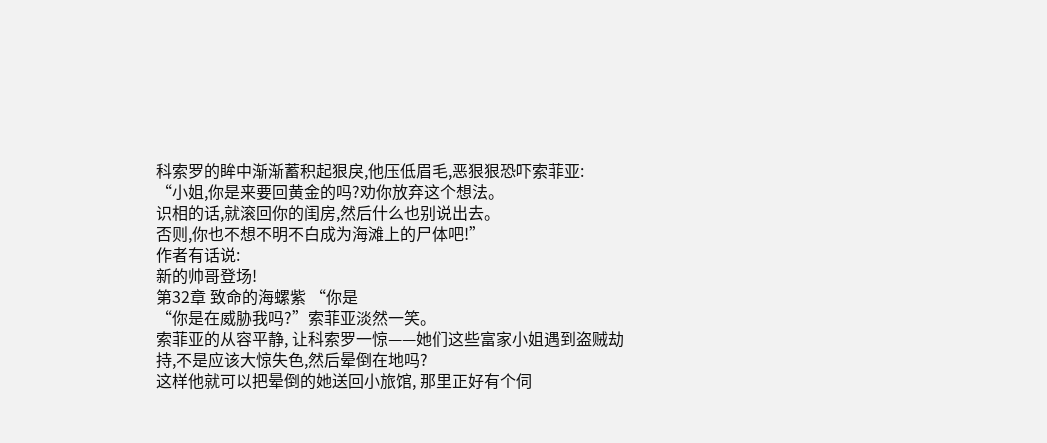科索罗的眸中渐渐蓄积起狠戾,他压低眉毛,恶狠狠恐吓索菲亚:
“小姐,你是来要回黄金的吗?劝你放弃这个想法。
识相的话,就滚回你的闺房,然后什么也别说出去。
否则,你也不想不明不白成为海滩上的尸体吧!”
作者有话说:
新的帅哥登场!
第32章 致命的海螺紫 “你是
“你是在威胁我吗?”索菲亚淡然一笑。
索菲亚的从容平静, 让科索罗一惊——她们这些富家小姐遇到盗贼劫持,不是应该大惊失色,然后晕倒在地吗?
这样他就可以把晕倒的她送回小旅馆, 那里正好有个伺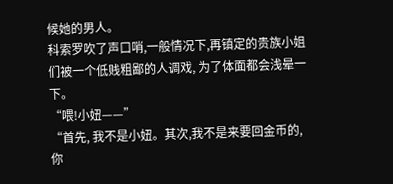候她的男人。
科索罗吹了声口哨,一般情况下,再镇定的贵族小姐们被一个低贱粗鄙的人调戏, 为了体面都会浅晕一下。
“喂!小妞——”
“首先, 我不是小妞。其次,我不是来要回金币的,你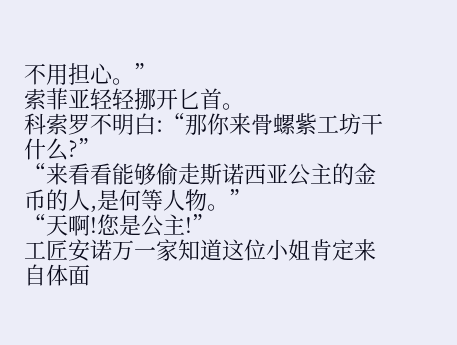不用担心。”
索菲亚轻轻挪开匕首。
科索罗不明白:“那你来骨螺紫工坊干什么?”
“来看看能够偷走斯诺西亚公主的金币的人,是何等人物。”
“天啊!您是公主!”
工匠安诺万一家知道这位小姐肯定来自体面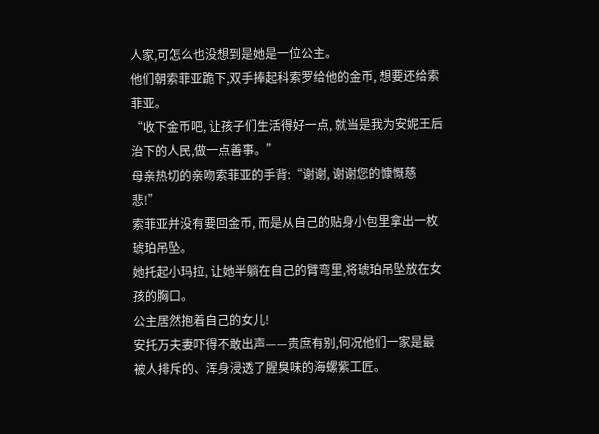人家,可怎么也没想到是她是一位公主。
他们朝索菲亚跪下,双手捧起科索罗给他的金币, 想要还给索菲亚。
“收下金币吧, 让孩子们生活得好一点, 就当是我为安妮王后治下的人民,做一点善事。”
母亲热切的亲吻索菲亚的手背:“谢谢, 谢谢您的慷慨慈悲!”
索菲亚并没有要回金币, 而是从自己的贴身小包里拿出一枚琥珀吊坠。
她托起小玛拉, 让她半躺在自己的臂弯里,将琥珀吊坠放在女孩的胸口。
公主居然抱着自己的女儿!
安托万夫妻吓得不敢出声——贵庶有别,何况他们一家是最被人排斥的、浑身浸透了腥臭味的海螺紫工匠。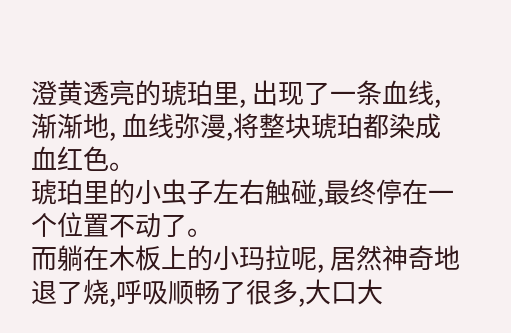澄黄透亮的琥珀里, 出现了一条血线, 渐渐地, 血线弥漫,将整块琥珀都染成血红色。
琥珀里的小虫子左右触碰,最终停在一个位置不动了。
而躺在木板上的小玛拉呢, 居然神奇地退了烧,呼吸顺畅了很多,大口大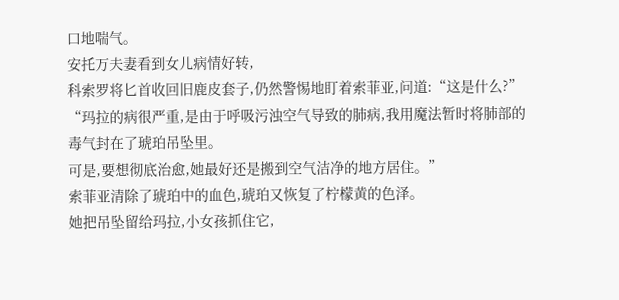口地喘气。
安托万夫妻看到女儿病情好转,
科索罗将匕首收回旧鹿皮套子,仍然警惕地盯着索菲亚,问道:“这是什么?”
“玛拉的病很严重,是由于呼吸污浊空气导致的肺病,我用魔法暂时将肺部的毒气封在了琥珀吊坠里。
可是,要想彻底治愈,她最好还是搬到空气洁净的地方居住。”
索菲亚清除了琥珀中的血色,琥珀又恢复了柠檬黄的色泽。
她把吊坠留给玛拉,小女孩抓住它,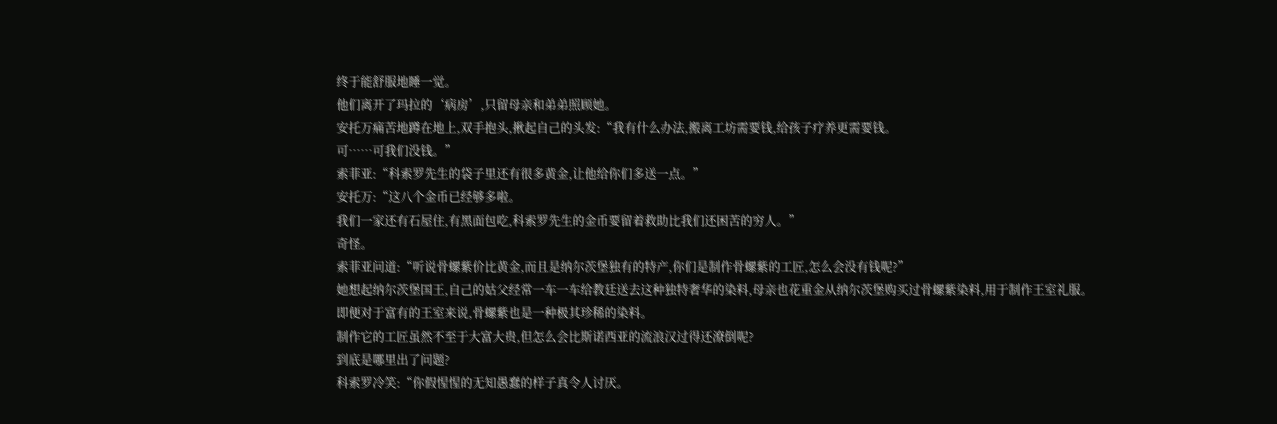终于能舒服地睡一觉。
他们离开了玛拉的‘病房’,只留母亲和弟弟照顾她。
安托万痛苦地蹲在地上,双手抱头,揪起自己的头发:“我有什么办法,搬离工坊需要钱,给孩子疗养更需要钱。
可……可我们没钱。”
索菲亚:“科索罗先生的袋子里还有很多黄金,让他给你们多送一点。”
安托万:“这八个金币已经够多啦。
我们一家还有石屋住,有黑面包吃,科索罗先生的金币要留着救助比我们还困苦的穷人。”
奇怪。
索菲亚问道:“听说骨螺紫价比黄金,而且是纳尔茨堡独有的特产,你们是制作骨螺紫的工匠,怎么会没有钱呢?”
她想起纳尔茨堡国王,自己的姑父经常一车一车给教廷送去这种独特奢华的染料,母亲也花重金从纳尔茨堡购买过骨螺紫染料,用于制作王室礼服。
即便对于富有的王室来说,骨螺紫也是一种极其珍稀的染料。
制作它的工匠虽然不至于大富大贵,但怎么会比斯诺西亚的流浪汉过得还潦倒呢?
到底是哪里出了问题?
科索罗冷笑:“你假惺惺的无知愚蠢的样子真令人讨厌。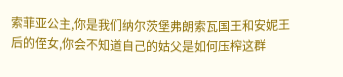索菲亚公主,你是我们纳尔茨堡弗朗索瓦国王和安妮王后的侄女,你会不知道自己的姑父是如何压榨这群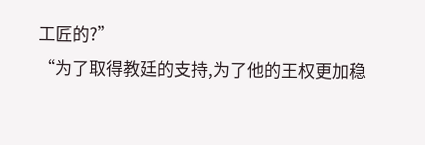工匠的?”
“为了取得教廷的支持,为了他的王权更加稳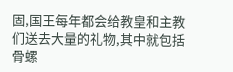固,国王每年都会给教皇和主教们送去大量的礼物,其中就包括骨螺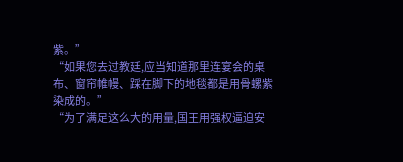紫。”
“如果您去过教廷,应当知道那里连宴会的桌布、窗帘帷幔、踩在脚下的地毯都是用骨螺紫染成的。”
“为了满足这么大的用量,国王用强权逼迫安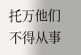托万他们不得从事